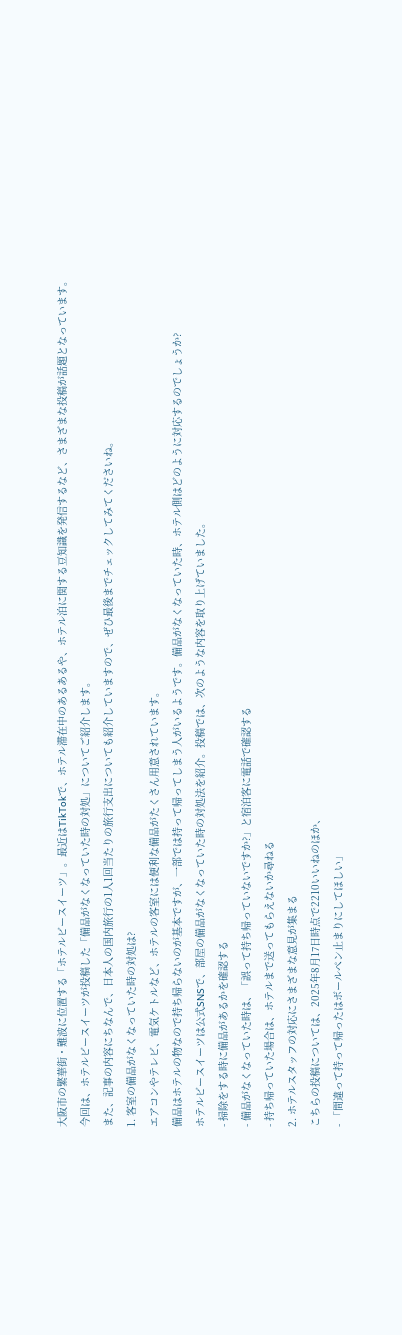大阪市の繁華街・難波に位置する「ホテルビースイーツ」。最近はTikTokで、ホテル滞在中のあるあるや、ホテル泊に関する豆知識を発信するなど、さまざまな投稿が話題となっています。
今回は、ホテルビースイーツが投稿した「備品がなくなっていた時の対処」についてご紹介します。
また、記事の内容にちなんで、日本人の国内旅行の1人1回当たりの旅行支出についても紹介していますので、ぜひ最後までチェックしてみてくださいね。
1. 客室の備品がなくなっていた時の対処は?
エアコンやテレビ、電気ケトルなど、ホテルの客室には便利な備品がたくさん用意されています。
備品はホテルの物なので持ち帰らないのが基本ですが、一部では持って帰ってしまう人がいるようです。備品がなくなっていた時、ホテル側はどのように対応するのでしょうか?
ホテルビースイーツは公式SNSで、部屋の備品がなくなっていた時の対処法を紹介。投稿では、次のような内容を取り上げていました。
- 掃除をする時に備品があるかを確認する
- 備品がなくなっていた時は、「誤って持ち帰っていないですか?」と宿泊客に電話で確認する
- 持ち帰っていた場合は、ホテルまで送ってもらえないか尋ねる
2. ホテルスタッフの対応にさまざまな意見が集まる
こちらの投稿については、2025年8月17日時点で2210いいねのほか、
- 「間違って持って帰ったはボールペン止まりにしてほしい」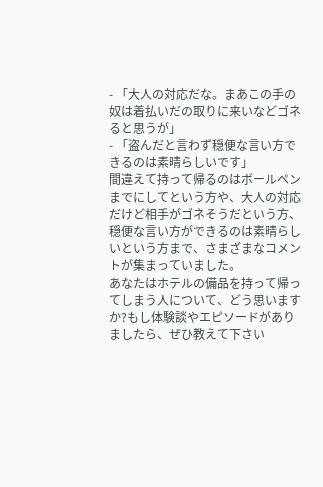- 「大人の対応だな。まあこの手の奴は着払いだの取りに来いなどゴネると思うが」
- 「盗んだと言わず穏便な言い方できるのは素晴らしいです」
間違えて持って帰るのはボールペンまでにしてという方や、大人の対応だけど相手がゴネそうだという方、穏便な言い方ができるのは素晴らしいという方まで、さまざまなコメントが集まっていました。
あなたはホテルの備品を持って帰ってしまう人について、どう思いますか?もし体験談やエピソードがありましたら、ぜひ教えて下さい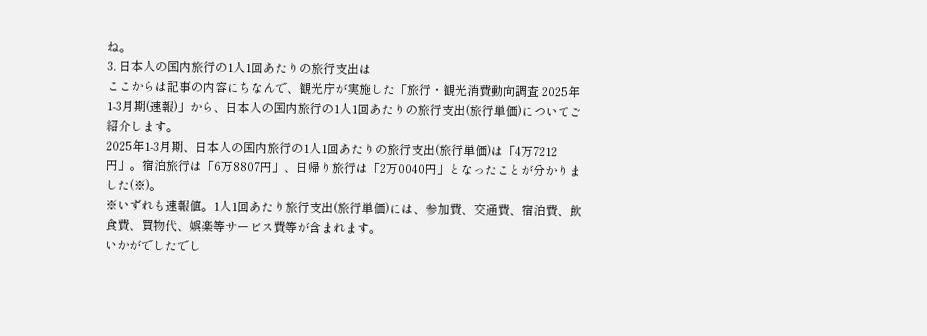ね。
3. 日本人の国内旅行の1人1回あたりの旅行支出は
ここからは記事の内容にちなんで、観光庁が実施した「旅行・観光消費動向調査 2025年1-3月期(速報)」から、日本人の国内旅行の1人1回あたりの旅行支出(旅行単価)についてご紹介します。
2025年1-3月期、日本人の国内旅行の1人1回あたりの旅行支出(旅行単価)は「4万7212円」。宿泊旅行は「6万8807円」、日帰り旅行は「2万0040円」となったことが分かりました(※)。
※いずれも速報値。1人1回あたり旅行支出(旅行単価)には、参加費、交通費、宿泊費、飲食費、買物代、娯楽等サービス費等が含まれます。
いかがでしたでし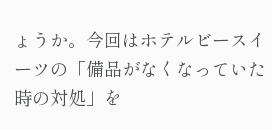ょうか。今回はホテルビースイーツの「備品がなくなっていた時の対処」を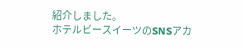紹介しました。
ホテルビースイーツのSNSアカ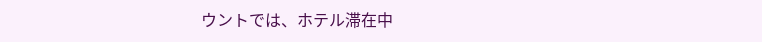ウントでは、ホテル滞在中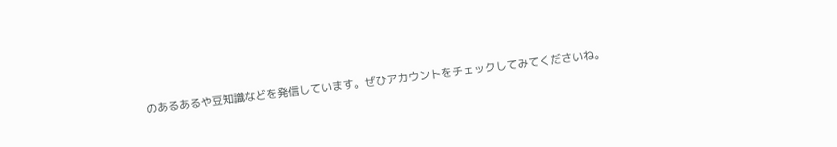のあるあるや豆知識などを発信しています。ぜひアカウントをチェックしてみてくださいね。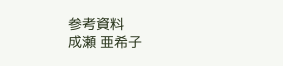参考資料
成瀬 亜希子